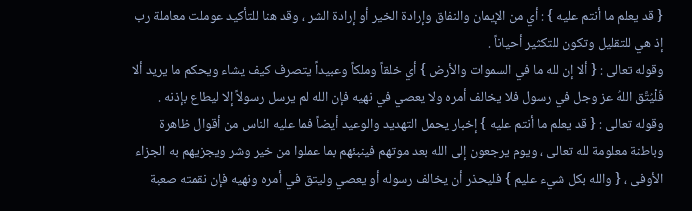{ قد يعلم ما أنتم عليه } : أي من الإيمان والنفاق وإرادة الخير أو إرادة الشر ، وقد هنا للتأكيد عوملت معاملة رب إذ هي للتقليل وتكون للتكثير أحياناً .
وقوله تعالى : { ألا إن لله ما في السموات والأرض } أي خلقاً وملكاً وعبيداً يتصرف كيف يشاء ويحكم ما يريد ألا فَلْيُتَّق اللهُ عز وجل في رسول فلا يخالف أمره ولا يعصي في نهيه فإن الله لم يرسل رسولاً إلا ليطاع بإذنه .
وقوله تعالى : { قد يعلم ما أنتم عليه } إخبار يحمل التهديد والوعيد أيضاً فما عليه الناس من أقوال ظاهرة وباطنة معلومة لله تعالى ، ويوم يرجعون إلى الله بعد موتهم فينبئهم بما عملوا من خير وشر ويجزيهم به الجزاء الأوفى ، { والله بكل شيء عليم } فليحذر أن يخالف رسوله أو يعصي وليتق في أمره ونهيه فإن نقمته صعبة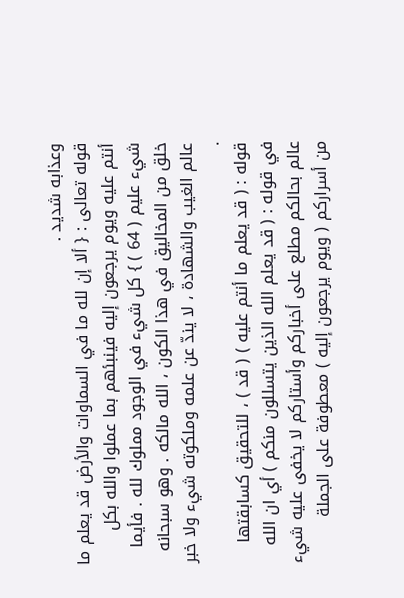وعذابه شديد .
قوله تعالى : { ألا إن لله ما في السماوات والأرض قد يعلم ما أنتم عليه ويوم يرجعون إليه فينبئهم بما عملوا والله بكل شيء عليم ( 64 ) } كل شيء في الوجود مملوك لله . فأيما خلق من المخاليق في هذا الكون ، الله مالكه . وهو سبحانه عالم الغيب والشهادة ، لا يندّ عن علمه وملكوته شيء ولا خبر .
قوله : ( قد يعلم ما أنتم عليه ) ( قد ) ، للتحقيق كسابقتها في قوله : ( قد يعلم الله الذين يتسللون منكم ) أي ان الله عالم بحالكم مطلع على أخباركم وأستاركم لا يخفى عليه شيء من أسراركم ( ويوم يرجعون إليه ) معطوفة على الجملة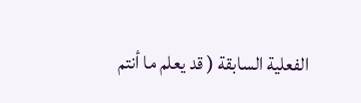الفعلية السابقة ( قد يعلم ما أنتم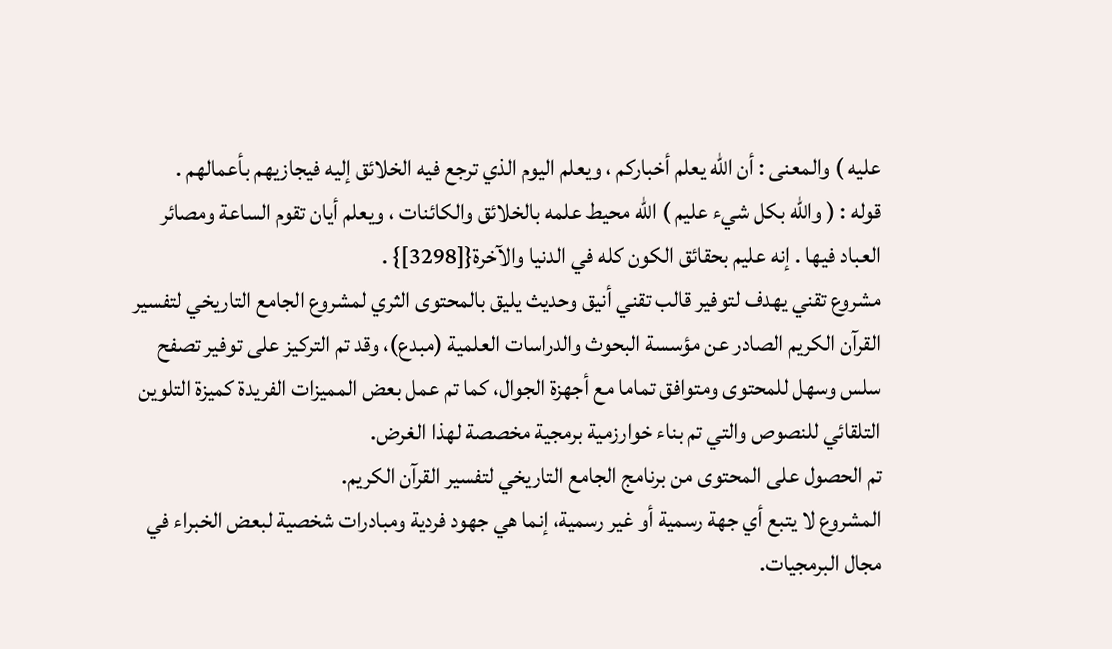عليه ) والمعنى : أن الله يعلم أخباركم ، ويعلم اليوم الذي ترجع فيه الخلائق إليه فيجازيهم بأعمالهم .
قوله : ( والله بكل شيء عليم ) الله محيط علمه بالخلائق والكائنات ، ويعلم أيان تقوم الساعة ومصائر العباد فيها . إنه عليم بحقائق الكون كله في الدنيا والآخرة{[3298]} .
مشروع تقني يهدف لتوفير قالب تقني أنيق وحديث يليق بالمحتوى الثري لمشروع الجامع التاريخي لتفسير القرآن الكريم الصادر عن مؤسسة البحوث والدراسات العلمية (مبدع)، وقد تم التركيز على توفير تصفح سلس وسهل للمحتوى ومتوافق تماما مع أجهزة الجوال، كما تم عمل بعض المميزات الفريدة كميزة التلوين التلقائي للنصوص والتي تم بناء خوارزمية برمجية مخصصة لهذا الغرض.
تم الحصول على المحتوى من برنامج الجامع التاريخي لتفسير القرآن الكريم.
المشروع لا يتبع أي جهة رسمية أو غير رسمية، إنما هي جهود فردية ومبادرات شخصية لبعض الخبراء في مجال البرمجيات.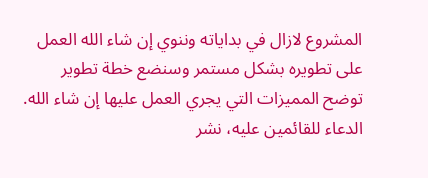المشروع لازال في بداياته وننوي إن شاء الله العمل على تطويره بشكل مستمر وسنضع خطة تطوير توضح المميزات التي يجري العمل عليها إن شاء الله.
الدعاء للقائمين عليه، نشر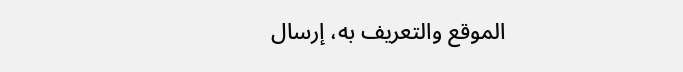الموقع والتعريف به، إرسال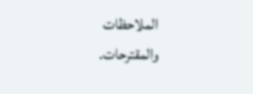الملاحظات والمقترحات.